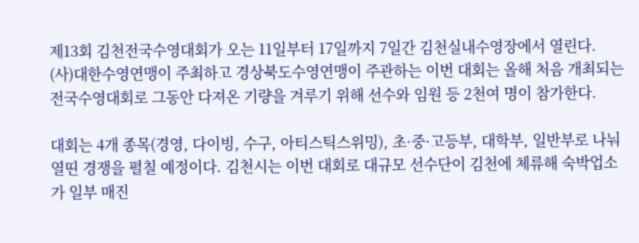제13회 김천전국수영대회가 오는 11일부터 17일까지 7일간 김천실내수영장에서 열린다.
(사)대한수영연맹이 주최하고 경상북도수영연맹이 주관하는 이번 대회는 올해 처음 개최되는 전국수영대회로 그동안 다져온 기량을 겨루기 위해 선수와 임원 등 2천여 명이 참가한다.

대회는 4개 종목(경영, 다이빙, 수구, 아티스틱스위밍), 초·중·고등부, 대학부, 일반부로 나눠 열띤 경쟁을 펼칠 예정이다. 김천시는 이번 대회로 대규모 선수단이 김천에 체류해 숙박업소가 일부 매진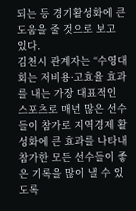되는 등 경기활성화에 큰 도움을 줄 것으로 보고 있다.
김천시 관계자는 “수영대회는 저비용·고효율 효과를 내는 가장 대표적인 스포츠로 매년 많은 선수들이 참가로 지역경제 활성화에 큰 효과를 나타내 참가한 모든 선수들이 좋은 기록을 많이 낼 수 있도록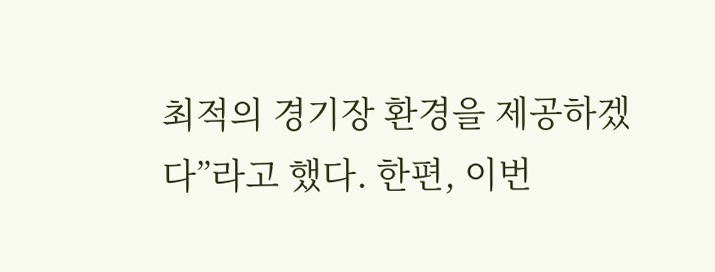최적의 경기장 환경을 제공하겠다”라고 했다. 한편, 이번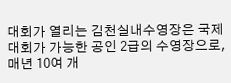대회가 열리는 김천실내수영장은 국제대회가 가능한 공인 2급의 수영장으로, 매년 10여 개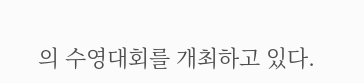의 수영대회를 개최하고 있다.